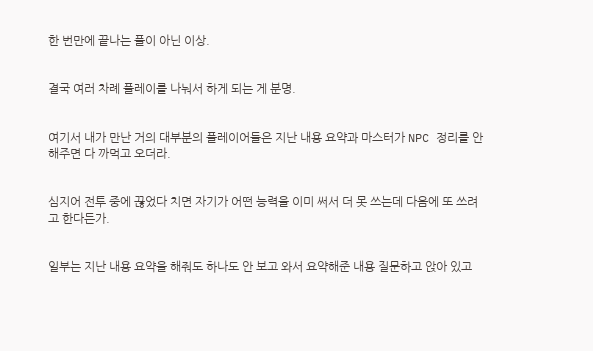한 번만에 끝나는 플이 아닌 이상.


결국 여러 차례 플레이를 나눠서 하게 되는 게 분명.


여기서 내가 만난 거의 대부분의 플레이어들은 지난 내용 요약과 마스터가 NPC 정리를 안 해주면 다 까먹고 오더라.


심지어 전투 중에 끊었다 치면 자기가 어떤 능력을 이미 써서 더 못 쓰는데 다음에 또 쓰려고 한다든가.


일부는 지난 내용 요약을 해줘도 하나도 안 보고 와서 요약해준 내용 질문하고 앉아 있고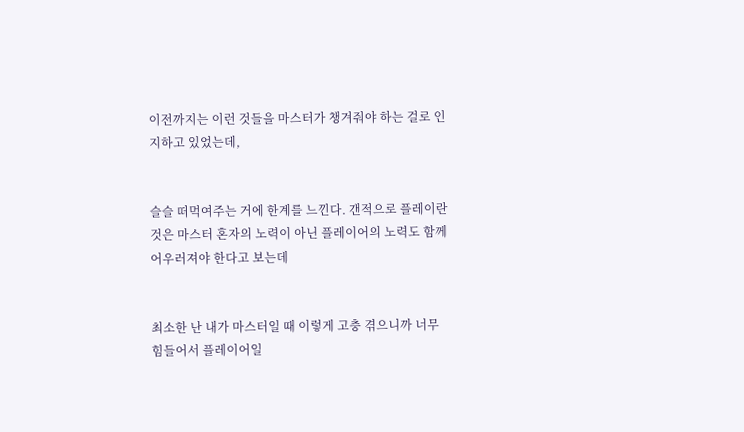이전까지는 이런 것들을 마스터가 챙겨줘야 하는 걸로 인지하고 있었는데,


슬슬 떠먹여주는 거에 한계를 느낀다. 갠적으로 플레이란 것은 마스터 혼자의 노력이 아닌 플레이어의 노력도 함께 어우러져야 한다고 보는데


최소한 난 내가 마스터일 때 이렇게 고충 겪으니까 너무 힘들어서 플레이어일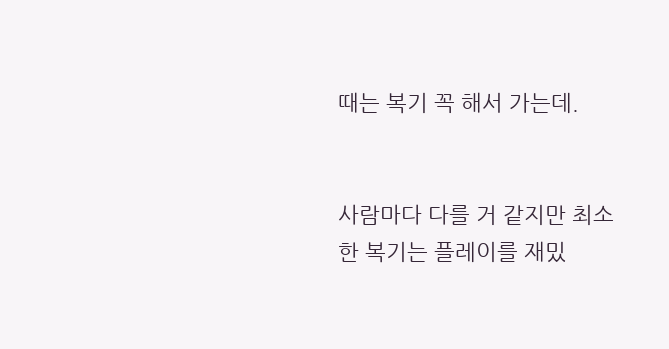때는 복기 꼭 해서 가는데.


사람마다 다를 거 같지만 최소한 복기는 플레이를 재밌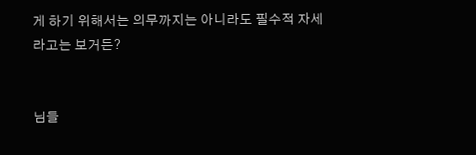게 하기 위해서는 의무까지는 아니라도 필수적 자세라고는 보거든?


님들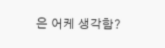은 어케 생각함?